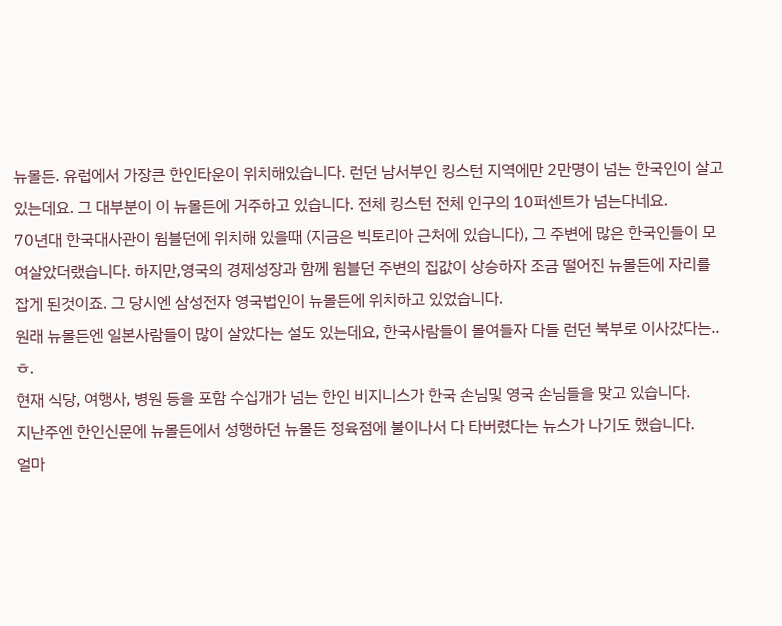뉴몰든. 유럽에서 가장큰 한인타운이 위치해있습니다. 런던 남서부인 킹스턴 지역에만 2만명이 넘는 한국인이 살고있는데요. 그 대부분이 이 뉴몰든에 거주하고 있습니다. 전체 킹스턴 전체 인구의 10퍼센트가 넘는다네요.
70년대 한국대사관이 윔블던에 위치해 있을때 (지금은 빅토리아 근처에 있습니다), 그 주변에 많은 한국인들이 모여살았더랬습니다. 하지만,영국의 경제성장과 함께 윔블던 주변의 집값이 상승하자 조금 떨어진 뉴몰든에 자리를 잡게 된것이죠. 그 당시엔 삼성전자 영국법인이 뉴몰든에 위치하고 있었습니다.
원래 뉴몰든엔 일본사람들이 많이 살았다는 설도 있는데요, 한국사람들이 몰여들자 다들 런던 북부로 이사갔다는.. ㅎ.
현재 식당, 여행사, 병원 등을 포함 수십개가 넘는 한인 비지니스가 한국 손님및 영국 손님들을 맞고 있습니다.
지난주엔 한인신문에 뉴몰든에서 성행하던 뉴몰든 정육점에 불이나서 다 타버렸다는 뉴스가 나기도 했습니다.
얼마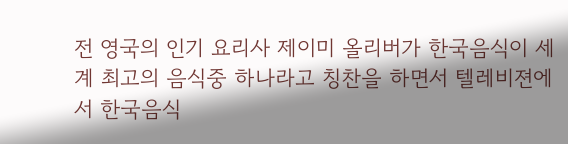전 영국의 인기 요리사 제이미 올리버가 한국음식이 세계 최고의 음식중 하나라고 칭찬을 하면서 텔레비젼에서 한국음식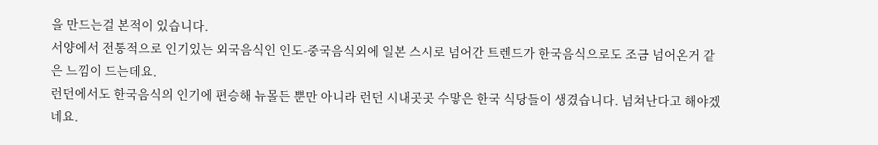을 만드는걸 본적이 있습니다.
서양에서 전통적으로 인기있는 외국음식인 인도-중국음식외에 일본 스시로 넘어간 트렌드가 한국음식으로도 조금 넘어온거 같은 느낌이 드는데요.
런던에서도 한국음식의 인기에 편승해 뉴몰든 뿐만 아니라 런던 시내곳곳 수맣은 한국 식당들이 생겼습니다. 넘쳐난다고 해야겠네요.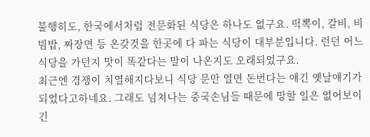불행히도, 한국에서처럼 전문화된 식당은 하나도 없구요. 떡뽁이, 갈비, 비빔밥, 짜장면 등 온갖것을 한곳에 다 파는 식당이 대부분입니다. 런던 어느 식당을 가던지 맛이 똑같다는 말이 나온지도 오래되었구요.
최근엔 경쟁이 치열해지다보니 식당 문만 열면 돈번다는 얘긴 옛날얘기가 되었다고하네요. 그래도 넘쳐나는 중국손님들 때문에 망할 일은 없어보이긴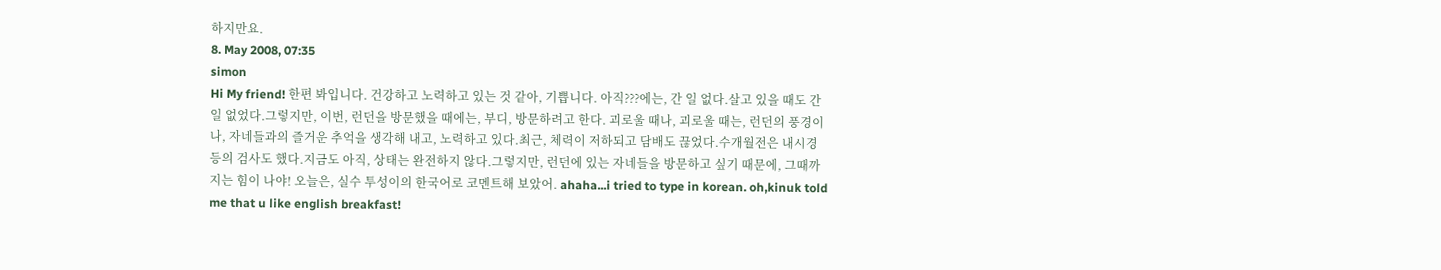하지만요.
8. May 2008, 07:35
simon
Hi My friend! 한편 봐입니다. 건강하고 노력하고 있는 것 같아, 기쁩니다. 아직???에는, 간 일 없다.살고 있을 때도 간 일 없었다.그렇지만, 이번, 런던을 방문했을 때에는, 부디, 방문하려고 한다. 괴로울 때나, 괴로울 때는, 런던의 풍경이나, 자네들과의 즐거운 추억을 생각해 내고, 노력하고 있다.최근, 체력이 저하되고 담배도 끊었다.수개월전은 내시경등의 검사도 했다.지금도 아직, 상태는 완전하지 않다.그렇지만, 런던에 있는 자네들을 방문하고 싶기 때문에, 그때까지는 힘이 나야! 오늘은, 실수 투성이의 한국어로 코멘트해 보았어. ahaha...i tried to type in korean. oh,kinuk told me that u like english breakfast!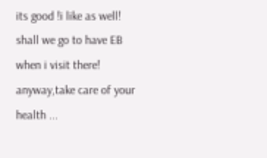its good !i like as well! shall we go to have EB when i visit there! anyway,take care of your health ...